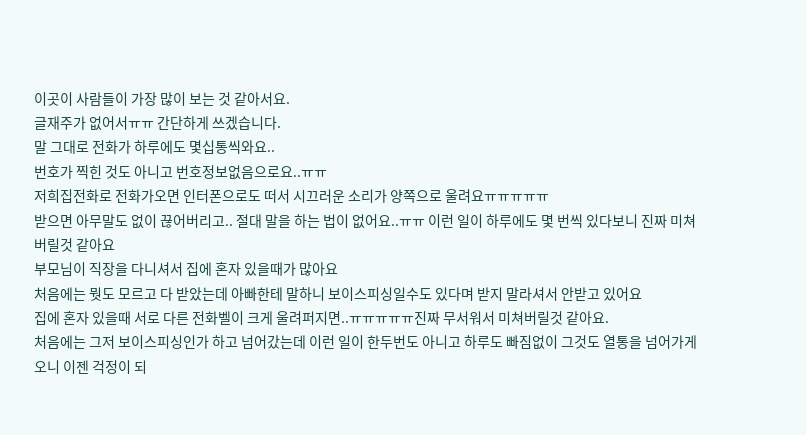이곳이 사람들이 가장 많이 보는 것 같아서요.
글재주가 없어서ㅠㅠ 간단하게 쓰겠습니다.
말 그대로 전화가 하루에도 몇십통씩와요..
번호가 찍힌 것도 아니고 번호정보없음으로요..ㅠㅠ
저희집전화로 전화가오면 인터폰으로도 떠서 시끄러운 소리가 양쪽으로 울려요ㅠㅠㅠㅠㅠ
받으면 아무말도 없이 끊어버리고.. 절대 말을 하는 법이 없어요..ㅠㅠ 이런 일이 하루에도 몇 번씩 있다보니 진짜 미쳐버릴것 같아요
부모님이 직장을 다니셔서 집에 혼자 있을때가 많아요
처음에는 뭣도 모르고 다 받았는데 아빠한테 말하니 보이스피싱일수도 있다며 받지 말라셔서 안받고 있어요
집에 혼자 있을때 서로 다른 전화벨이 크게 울려퍼지면..ㅠㅠㅠㅠㅠ진짜 무서워서 미쳐버릴것 같아요.
처음에는 그저 보이스피싱인가 하고 넘어갔는데 이런 일이 한두번도 아니고 하루도 빠짐없이 그것도 열통을 넘어가게 오니 이젠 걱정이 되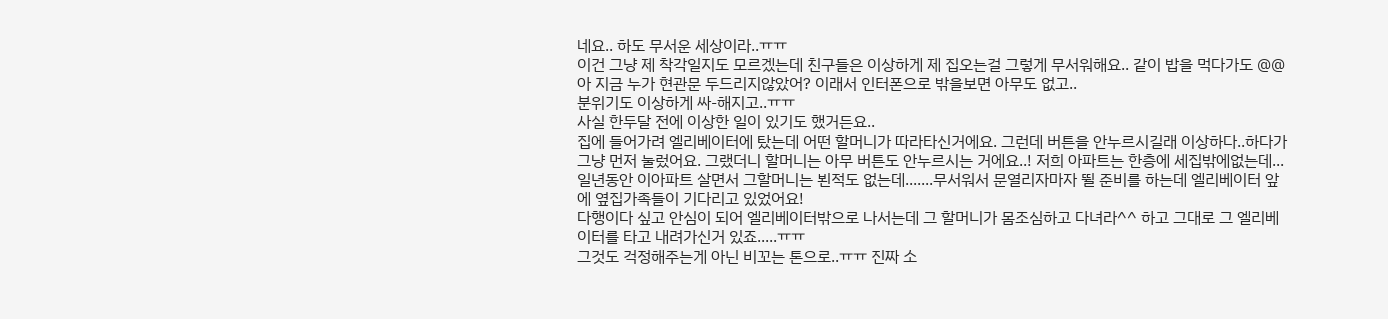네요.. 하도 무서운 세상이라..ㅠㅠ
이건 그냥 제 착각일지도 모르겠는데 친구들은 이상하게 제 집오는걸 그렇게 무서워해요.. 같이 밥을 먹다가도 @@아 지금 누가 현관문 두드리지않았어? 이래서 인터폰으로 밖을보면 아무도 없고..
분위기도 이상하게 싸-해지고..ㅠㅠ
사실 한두달 전에 이상한 일이 있기도 했거든요..
집에 들어가려 엘리베이터에 탔는데 어떤 할머니가 따라타신거에요. 그런데 버튼을 안누르시길래 이상하다..하다가 그냥 먼저 눌렀어요. 그랬더니 할머니는 아무 버튼도 안누르시는 거에요..! 저희 아파트는 한층에 세집밖에없는데...일년동안 이아파트 살면서 그할머니는 뵌적도 없는데.......무서워서 문열리자마자 뛸 준비를 하는데 엘리베이터 앞에 옆집가족들이 기다리고 있었어요!
다행이다 싶고 안심이 되어 엘리베이터밖으로 나서는데 그 할머니가 몸조심하고 다녀라^^ 하고 그대로 그 엘리베이터를 타고 내려가신거 있죠.....ㅠㅠ
그것도 걱정해주는게 아닌 비꼬는 톤으로..ㅠㅠ 진짜 소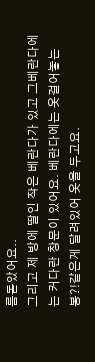름돋았어요..
그리고 제 방에 딸인 작은 베란다가 있고 그베란다에는 커다란 창문이 있어요. 베란다에는 옷걸어놓는 봉?!같은게 달려있어 옷을 두고요.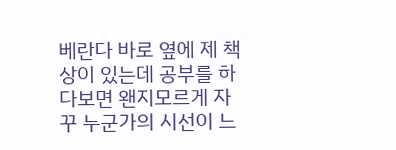베란다 바로 옆에 제 책상이 있는데 공부를 하다보면 왠지모르게 자꾸 누군가의 시선이 느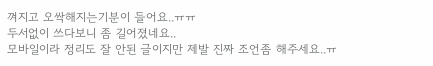껴지고 오싹해지는기분이 들어요..ㅠㅠ
두서없이 쓰다보니 좀 길어졌네요..
모바일이라 정리도 잘 안된 글이지만 제발 진짜 조언좀 해주세요..ㅠ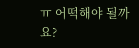ㅠ 어떡해야 될까요?